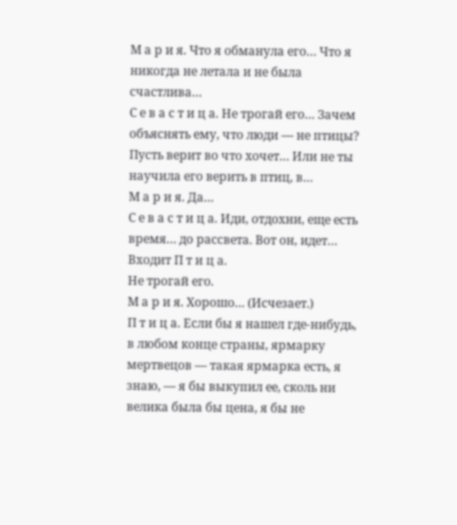М а р и я. Что я обманула его… Что я никогда не летала и не была счастлива…
С е в а с т и ц а. Не трогай его… Зачем объяснять ему, что люди — не птицы? Пусть верит во что хочет… Или не ты научила его верить в птиц, в…
М а р и я. Да…
С е в а с т и ц а. Иди, отдохни, еще есть время… до рассвета. Вот он, идет…
Входит П т и ц а.
Не трогай его.
М а р и я. Хорошо… (Исчезает.)
П т и ц а. Если бы я нашел где-нибудь, в любом конце страны, ярмарку мертвецов — такая ярмарка есть, я знаю, — я бы выкупил ее, сколь ни велика была бы цена, я бы не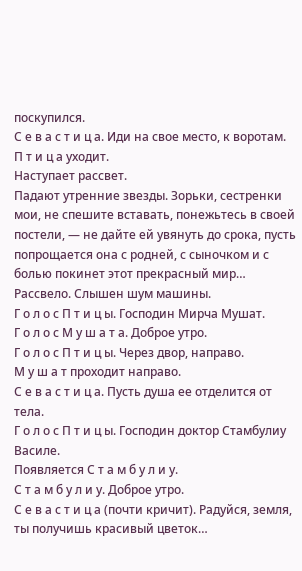поскупился.
С е в а с т и ц а. Иди на свое место, к воротам.
П т и ц а уходит.
Наступает рассвет.
Падают утренние звезды. Зорьки, сестренки мои, не спешите вставать, понежьтесь в своей постели, — не дайте ей увянуть до срока, пусть попрощается она с родней, с сыночком и с болью покинет этот прекрасный мир…
Рассвело. Слышен шум машины.
Г о л о с П т и ц ы. Господин Мирча Мушат.
Г о л о с М у ш а т а. Доброе утро.
Г о л о с П т и ц ы. Через двор, направо.
М у ш а т проходит направо.
С е в а с т и ц а. Пусть душа ее отделится от тела.
Г о л о с П т и ц ы. Господин доктор Стамбулиу Василе.
Появляется С т а м б у л и у.
С т а м б у л и у. Доброе утро.
С е в а с т и ц а (почти кричит). Радуйся, земля, ты получишь красивый цветок…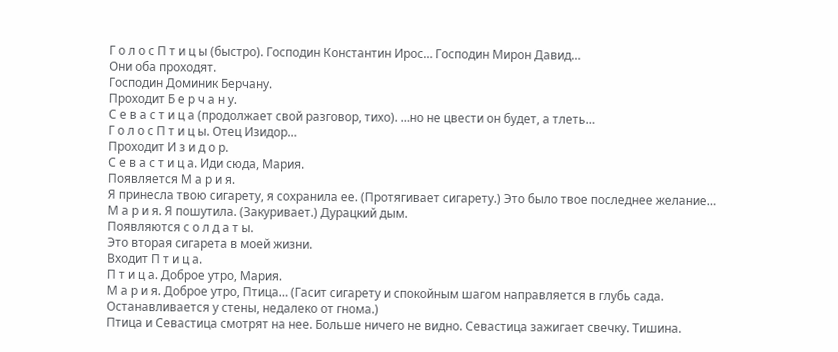Г о л о с П т и ц ы (быстро). Господин Константин Ирос… Господин Мирон Давид…
Они оба проходят.
Господин Доминик Берчану.
Проходит Б е р ч а н у.
С е в а с т и ц а (продолжает свой разговор, тихо). …но не цвести он будет, а тлеть…
Г о л о с П т и ц ы. Отец Изидор…
Проходит И з и д о р.
С е в а с т и ц а. Иди сюда, Мария.
Появляется М а р и я.
Я принесла твою сигарету, я сохранила ее. (Протягивает сигарету.) Это было твое последнее желание…
М а р и я. Я пошутила. (Закуривает.) Дурацкий дым.
Появляются с о л д а т ы.
Это вторая сигарета в моей жизни.
Входит П т и ц а.
П т и ц а. Доброе утро, Мария.
М а р и я. Доброе утро, Птица… (Гасит сигарету и спокойным шагом направляется в глубь сада. Останавливается у стены, недалеко от гнома.)
Птица и Севастица смотрят на нее. Больше ничего не видно. Севастица зажигает свечку. Тишина.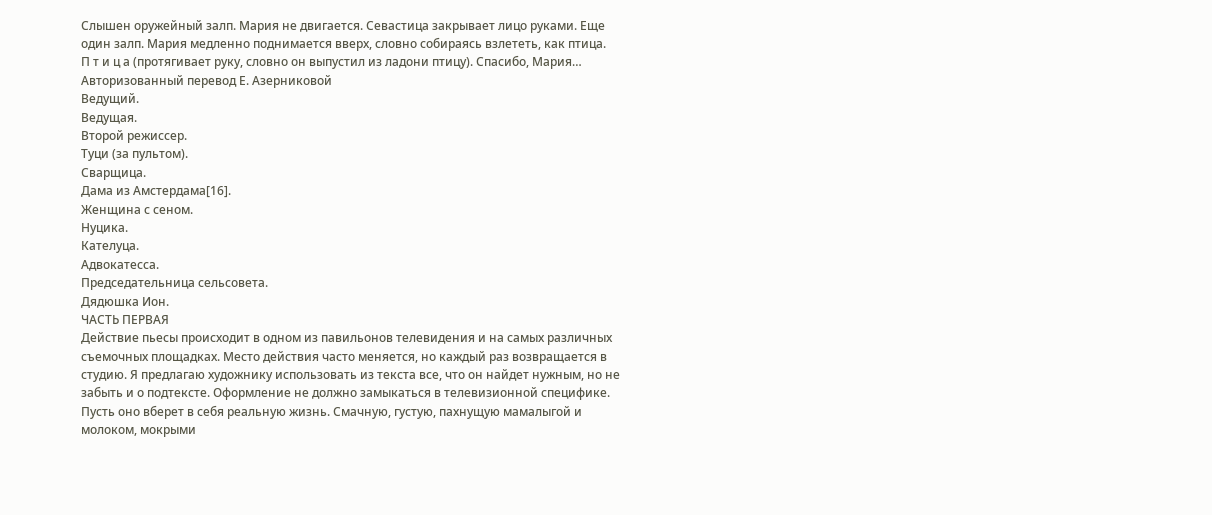Слышен оружейный залп. Мария не двигается. Севастица закрывает лицо руками. Еще один залп. Мария медленно поднимается вверх, словно собираясь взлететь, как птица.
П т и ц а (протягивает руку, словно он выпустил из ладони птицу). Спасибо, Мария…
Авторизованный перевод Е. Азерниковой
Ведущий.
Ведущая.
Второй режиссер.
Туци (за пультом).
Сварщица.
Дама из Амстердама[16].
Женщина с сеном.
Нуцика.
Кателуца.
Адвокатесса.
Председательница сельсовета.
Дядюшка Ион.
ЧАСТЬ ПЕРВАЯ
Действие пьесы происходит в одном из павильонов телевидения и на самых различных съемочных площадках. Место действия часто меняется, но каждый раз возвращается в студию. Я предлагаю художнику использовать из текста все, что он найдет нужным, но не забыть и о подтексте. Оформление не должно замыкаться в телевизионной специфике. Пусть оно вберет в себя реальную жизнь. Смачную, густую, пахнущую мамалыгой и молоком, мокрыми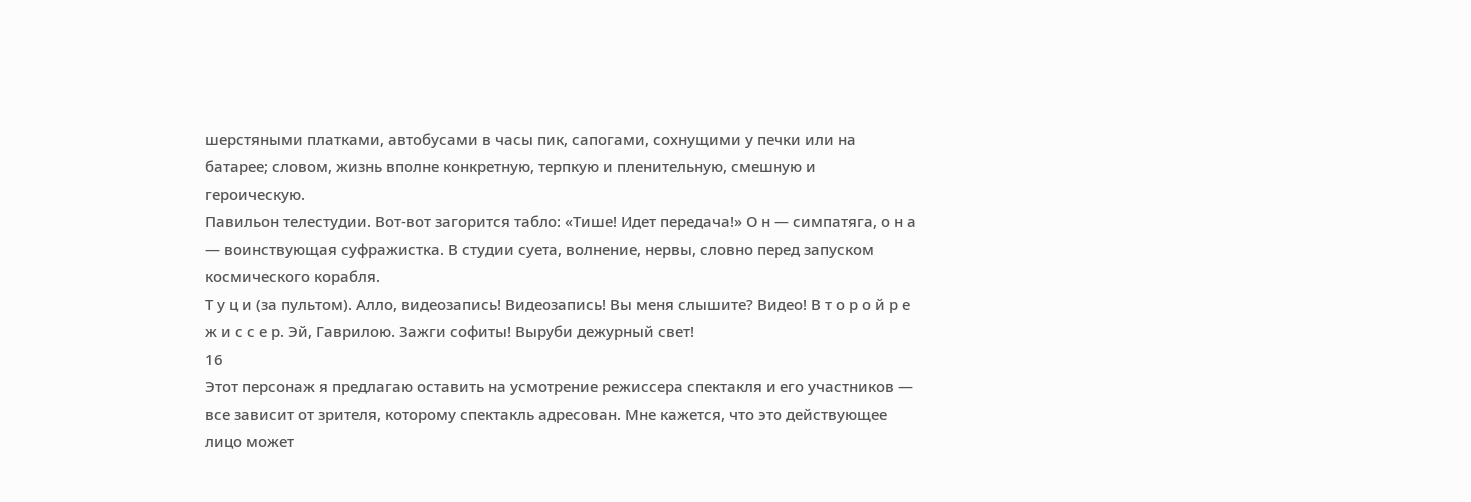шерстяными платками, автобусами в часы пик, сапогами, сохнущими у печки или на батарее; словом, жизнь вполне конкретную, терпкую и пленительную, смешную и героическую.
Павильон телестудии. Вот-вот загорится табло: «Тише! Идет передача!» О н — симпатяга, о н а — воинствующая суфражистка. В студии суета, волнение, нервы, словно перед запуском космического корабля.
Т у ц и (за пультом). Алло, видеозапись! Видеозапись! Вы меня слышите? Видео! В т о р о й р е ж и с с е р. Эй, Гаврилою. Зажги софиты! Выруби дежурный свет!
16
Этот персонаж я предлагаю оставить на усмотрение режиссера спектакля и его участников — все зависит от зрителя, которому спектакль адресован. Мне кажется, что это действующее лицо может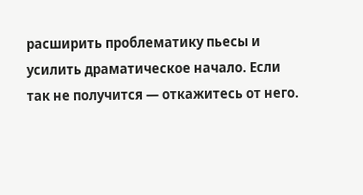расширить проблематику пьесы и усилить драматическое начало. Если так не получится — откажитесь от него.